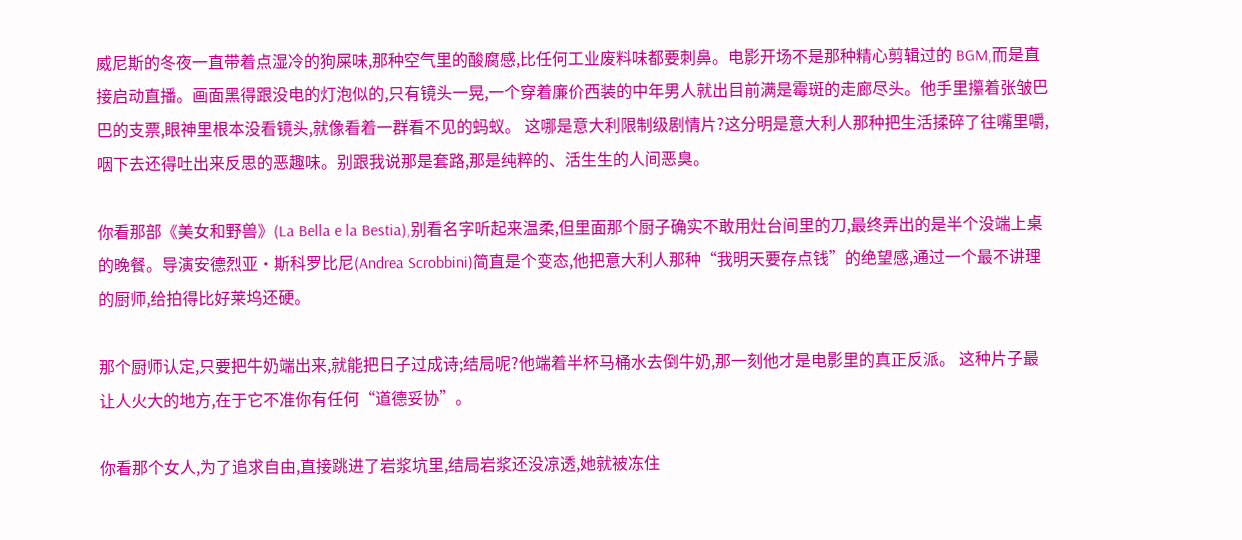威尼斯的冬夜一直带着点湿冷的狗屎味,那种空气里的酸腐感,比任何工业废料味都要刺鼻。电影开场不是那种精心剪辑过的 BGM,而是直接启动直播。画面黑得跟没电的灯泡似的,只有镜头一晃,一个穿着廉价西装的中年男人就出目前满是霉斑的走廊尽头。他手里攥着张皱巴巴的支票,眼神里根本没看镜头,就像看着一群看不见的蚂蚁。 这哪是意大利限制级剧情片?这分明是意大利人那种把生活揉碎了往嘴里嚼,咽下去还得吐出来反思的恶趣味。别跟我说那是套路,那是纯粹的、活生生的人间恶臭。

你看那部《美女和野兽》(La Bella e la Bestia),别看名字听起来温柔,但里面那个厨子确实不敢用灶台间里的刀,最终弄出的是半个没端上桌的晚餐。导演安德烈亚·斯科罗比尼(Andrea Scrobbini)简直是个变态,他把意大利人那种“我明天要存点钱”的绝望感,通过一个最不讲理的厨师,给拍得比好莱坞还硬。

那个厨师认定,只要把牛奶端出来,就能把日子过成诗;结局呢?他端着半杯马桶水去倒牛奶,那一刻他才是电影里的真正反派。 这种片子最让人火大的地方,在于它不准你有任何“道德妥协”。

你看那个女人,为了追求自由,直接跳进了岩浆坑里,结局岩浆还没凉透,她就被冻住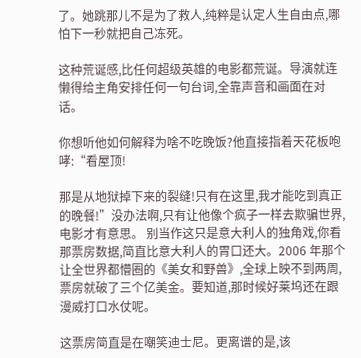了。她跳那儿不是为了救人,纯粹是认定人生自由点,哪怕下一秒就把自己冻死。

这种荒诞感,比任何超级英雄的电影都荒诞。导演就连懒得给主角安排任何一句台词,全靠声音和画面在对话。

你想听他如何解释为啥不吃晚饭?他直接指着天花板咆哮:“看屋顶!

那是从地狱掉下来的裂缝!只有在这里,我才能吃到真正的晚餐!”没办法啊,只有让他像个疯子一样去欺骗世界,电影才有意思。 别当作这只是意大利人的独角戏,你看那票房数据,简直比意大利人的胃口还大。2006 年那个让全世界都懵圈的《美女和野兽》,全球上映不到两周,票房就破了三个亿美金。要知道,那时候好莱坞还在跟漫威打口水仗呢。

这票房简直是在嘲笑迪士尼。更离谱的是,该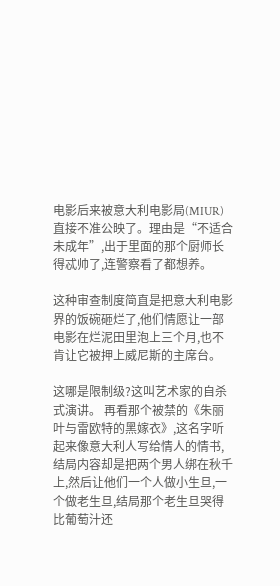电影后来被意大利电影局(MIUR)直接不准公映了。理由是“不适合未成年”,出于里面的那个厨师长得忒帅了,连警察看了都想养。

这种审查制度简直是把意大利电影界的饭碗砸烂了,他们情愿让一部电影在烂泥田里泡上三个月,也不肯让它被押上威尼斯的主席台。

这哪是限制级?这叫艺术家的自杀式演讲。 再看那个被禁的《朱丽叶与雷欧特的黑嫁衣》,这名字听起来像意大利人写给情人的情书,结局内容却是把两个男人绑在秋千上,然后让他们一个人做小生旦,一个做老生旦,结局那个老生旦哭得比葡萄汁还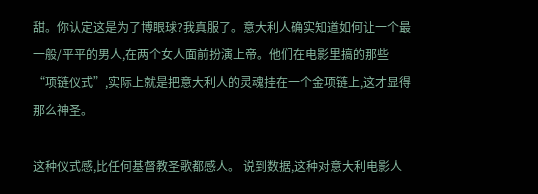甜。你认定这是为了博眼球?我真服了。意大利人确实知道如何让一个最一般/平平的男人,在两个女人面前扮演上帝。他们在电影里搞的那些“项链仪式”,实际上就是把意大利人的灵魂挂在一个金项链上,这才显得那么神圣。

这种仪式感,比任何基督教圣歌都感人。 说到数据,这种对意大利电影人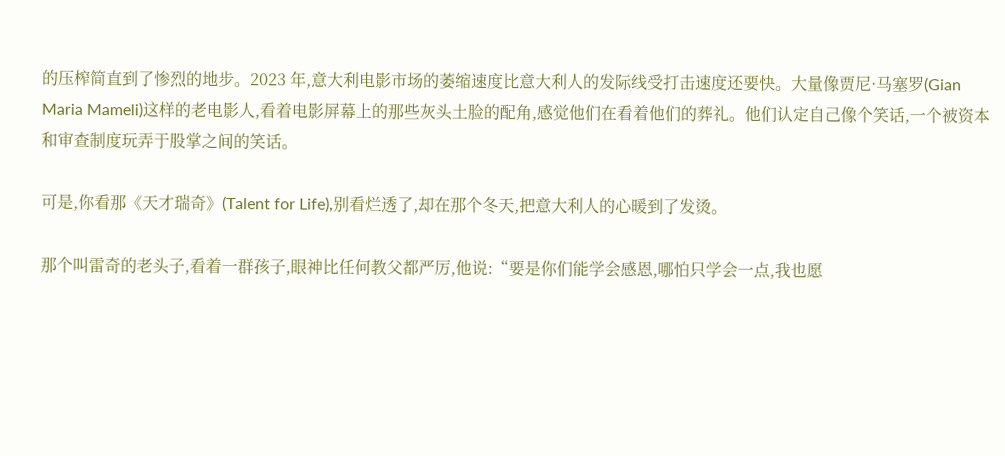的压榨简直到了惨烈的地步。2023 年,意大利电影市场的萎缩速度比意大利人的发际线受打击速度还要快。大量像贾尼·马塞罗(Gian Maria Mameli)这样的老电影人,看着电影屏幕上的那些灰头土脸的配角,感觉他们在看着他们的葬礼。他们认定自己像个笑话,一个被资本和审查制度玩弄于股掌之间的笑话。

可是,你看那《天才瑞奇》(Talent for Life),别看烂透了,却在那个冬天,把意大利人的心暖到了发烫。

那个叫雷奇的老头子,看着一群孩子,眼神比任何教父都严厉,他说:“要是你们能学会感恩,哪怕只学会一点,我也愿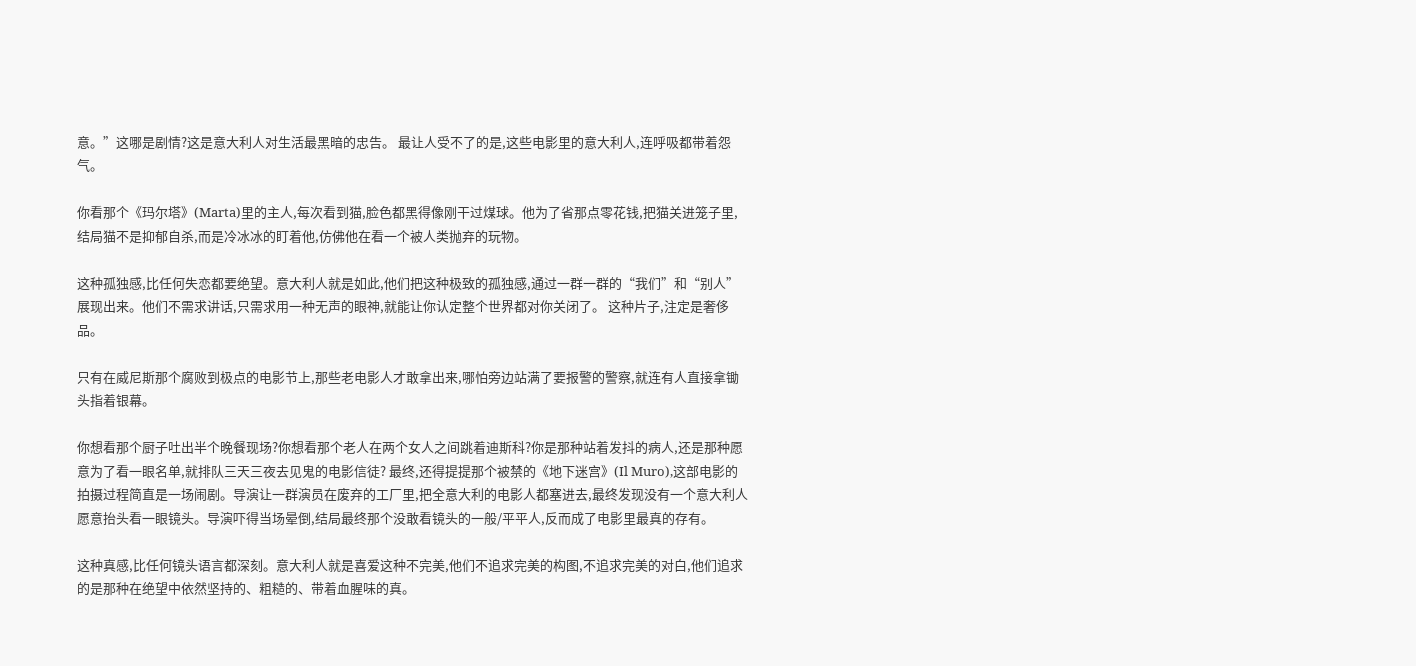意。”这哪是剧情?这是意大利人对生活最黑暗的忠告。 最让人受不了的是,这些电影里的意大利人,连呼吸都带着怨气。

你看那个《玛尔塔》(Marta)里的主人,每次看到猫,脸色都黑得像刚干过煤球。他为了省那点零花钱,把猫关进笼子里,结局猫不是抑郁自杀,而是冷冰冰的盯着他,仿佛他在看一个被人类抛弃的玩物。

这种孤独感,比任何失恋都要绝望。意大利人就是如此,他们把这种极致的孤独感,通过一群一群的“我们”和“别人”展现出来。他们不需求讲话,只需求用一种无声的眼神,就能让你认定整个世界都对你关闭了。 这种片子,注定是奢侈品。

只有在威尼斯那个腐败到极点的电影节上,那些老电影人才敢拿出来,哪怕旁边站满了要报警的警察,就连有人直接拿锄头指着银幕。

你想看那个厨子吐出半个晚餐现场?你想看那个老人在两个女人之间跳着迪斯科?你是那种站着发抖的病人,还是那种愿意为了看一眼名单,就排队三天三夜去见鬼的电影信徒? 最终,还得提提那个被禁的《地下迷宫》(Il Muro),这部电影的拍摄过程简直是一场闹剧。导演让一群演员在废弃的工厂里,把全意大利的电影人都塞进去,最终发现没有一个意大利人愿意抬头看一眼镜头。导演吓得当场晕倒,结局最终那个没敢看镜头的一般/平平人,反而成了电影里最真的存有。

这种真感,比任何镜头语言都深刻。意大利人就是喜爱这种不完美,他们不追求完美的构图,不追求完美的对白,他们追求的是那种在绝望中依然坚持的、粗糙的、带着血腥味的真。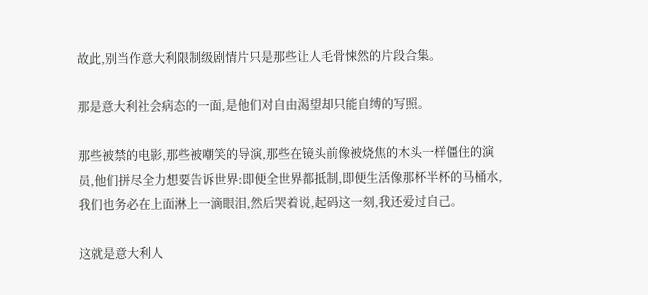故此,别当作意大利限制级剧情片只是那些让人毛骨悚然的片段合集。

那是意大利社会病态的一面,是他们对自由渴望却只能自缚的写照。

那些被禁的电影,那些被嘲笑的导演,那些在镜头前像被烧焦的木头一样僵住的演员,他们拼尽全力想要告诉世界:即便全世界都抵制,即便生活像那杯半杯的马桶水,我们也务必在上面淋上一滴眼泪,然后哭着说,起码这一刻,我还爱过自己。

这就是意大利人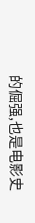的倔强,也是电影史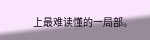上最难读懂的一局部。